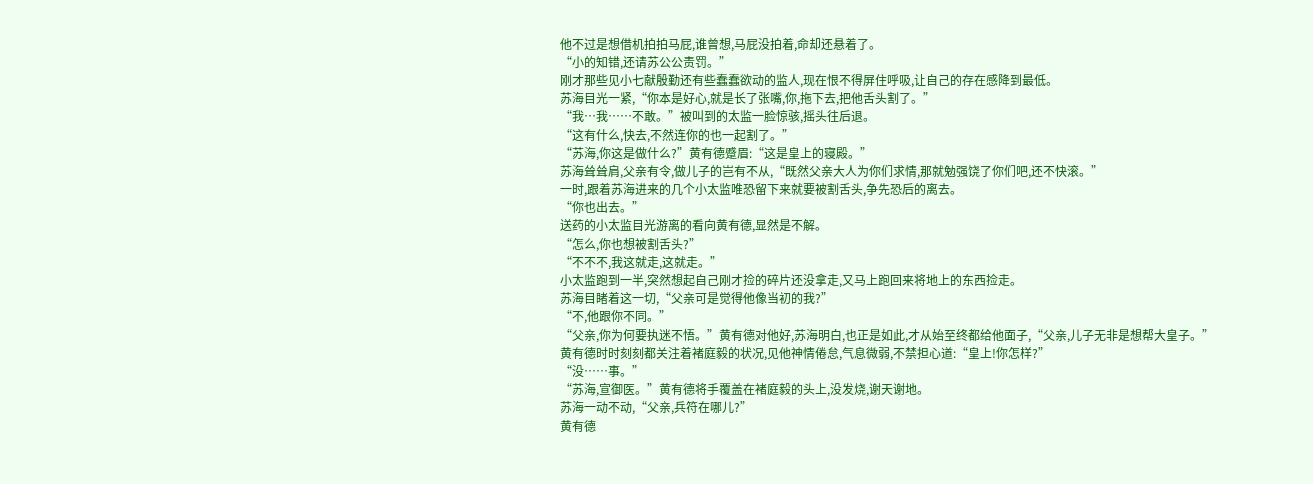他不过是想借机拍拍马屁,谁曾想,马屁没拍着,命却还悬着了。
“小的知错,还请苏公公责罚。”
刚才那些见小七献殷勤还有些蠢蠢欲动的监人,现在恨不得屏住呼吸,让自己的存在感降到最低。
苏海目光一紧,“你本是好心,就是长了张嘴,你,拖下去,把他舌头割了。”
“我…我……不敢。”被叫到的太监一脸惊骇,摇头往后退。
“这有什么,快去,不然连你的也一起割了。”
“苏海,你这是做什么?”黄有德蹙眉:“这是皇上的寝殿。”
苏海耸耸肩,父亲有令,做儿子的岂有不从,“既然父亲大人为你们求情,那就勉强饶了你们吧,还不快滚。”
一时,跟着苏海进来的几个小太监唯恐留下来就要被割舌头,争先恐后的离去。
“你也出去。”
送药的小太监目光游离的看向黄有德,显然是不解。
“怎么,你也想被割舌头?”
“不不不,我这就走,这就走。”
小太监跑到一半,突然想起自己刚才捡的碎片还没拿走,又马上跑回来将地上的东西捡走。
苏海目睹着这一切,“父亲可是觉得他像当初的我?”
“不,他跟你不同。”
“父亲,你为何要执迷不悟。”黄有德对他好,苏海明白,也正是如此,才从始至终都给他面子,“父亲,儿子无非是想帮大皇子。”
黄有德时时刻刻都关注着褚庭毅的状况,见他神情倦怠,气息微弱,不禁担心道:“皇上!你怎样?”
“没……事。”
“苏海,宣御医。”黄有德将手覆盖在褚庭毅的头上,没发烧,谢天谢地。
苏海一动不动,“父亲,兵符在哪儿?”
黄有德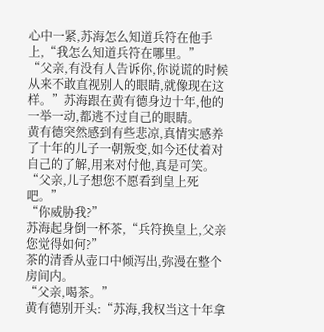心中一紧,苏海怎么知道兵符在他手上,“我怎么知道兵符在哪里。”
“父亲,有没有人告诉你,你说谎的时候从来不敢直视别人的眼睛,就像现在这样。”苏海跟在黄有德身边十年,他的一举一动,都逃不过自己的眼睛。
黄有德突然感到有些悲凉,真情实感养了十年的儿子一朝叛变,如今还仗着对自己的了解,用来对付他,真是可笑。
“父亲,儿子想您不愿看到皇上死吧。”
“你威胁我?”
苏海起身倒一杯茶,“兵符换皇上,父亲您觉得如何?”
茶的清香从壶口中倾泻出,弥漫在整个房间内。
“父亲,喝茶。”
黄有德别开头:“苏海,我权当这十年拿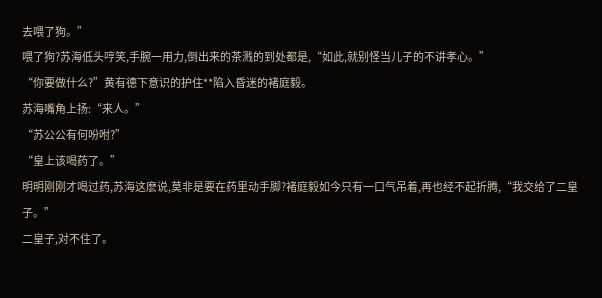去喂了狗。”
喂了狗?苏海低头哼笑,手腕一用力,倒出来的茶溅的到处都是,“如此,就别怪当儿子的不讲孝心。”
“你要做什么?”黄有德下意识的护住**陷入昏迷的褚庭毅。
苏海嘴角上扬:“来人。”
“苏公公有何吩咐?”
“皇上该喝药了。”
明明刚刚才喝过药,苏海这麽说,莫非是要在药里动手脚?褚庭毅如今只有一口气吊着,再也经不起折腾,“我交给了二皇子。”
二皇子,对不住了。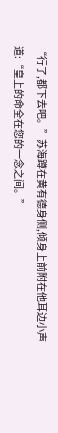“行了,都下去吧。”苏海蹲在黄有德身侧,倾身上前附在他耳边小声道:“皇上的命全在您的一念之间。”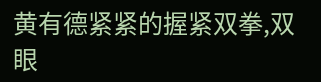黄有德紧紧的握紧双拳,双眼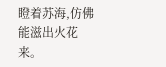瞪着苏海,仿佛能滋出火花来。